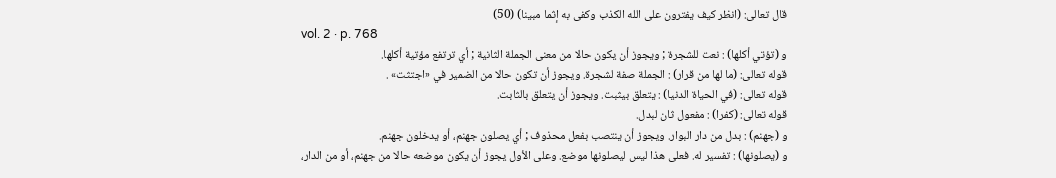قال تعالى: (انظر كيف يفترون على الله الكذب وكفى به إثما مبينا) (50)
vol. 2 · p. 768
و (تؤتي أكلها) : نعت للشجرة ; ويجوز أن يكون حالا من معنى الجملة الثانية ; أي ترتفع مؤتية أكلها.
قوله تعالى: (ما لها من قرار) : الجملة صفة لشجرة. ويجوز أن تكون حالا من الضمير في «اجتثت» .
قوله تعالى: (في الحياة الدنيا) : يتعلق بيثبت. ويجوز أن يتعلق بالثابت.
قوله تعالى: (كفرا) : مفعول ثان لبدل.
و (جهنم) : بدل من دار البوار. ويجوز أن ينتصب بفعل محذوف ; أي يصلون جهنم، أو يدخلون جهنم.
و (يصلونها) : تفسير له. فعلى هذا ليس ليصلونها موضع. وعلى الأول يجوز أن يكون موضعه حالا من جهنم، أو من الدار،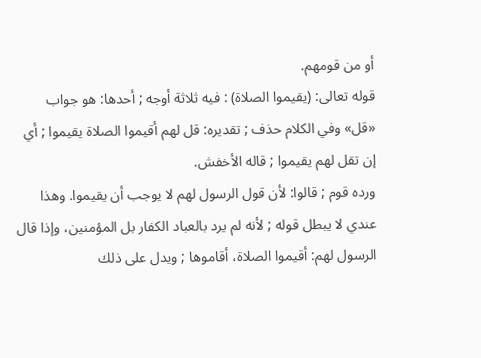أو من قومهم.
قوله تعالى: (يقيموا الصلاة) : فيه ثلاثة أوجه ; أحدها: هو جواب «قل» وفي الكلام حذف ; تقديره: قل لهم أقيموا الصلاة يقيموا ; أي إن تقل لهم يقيموا ; قاله الأخفش.
ورده قوم ; قالوا: لأن قول الرسول لهم لا يوجب أن يقيموا. وهذا عندي لا يبطل قوله ; لأنه لم يرد بالعباد الكفار بل المؤمنين، وإذا قال الرسول لهم: أقيموا الصلاة، أقاموها ; ويدل على ذلك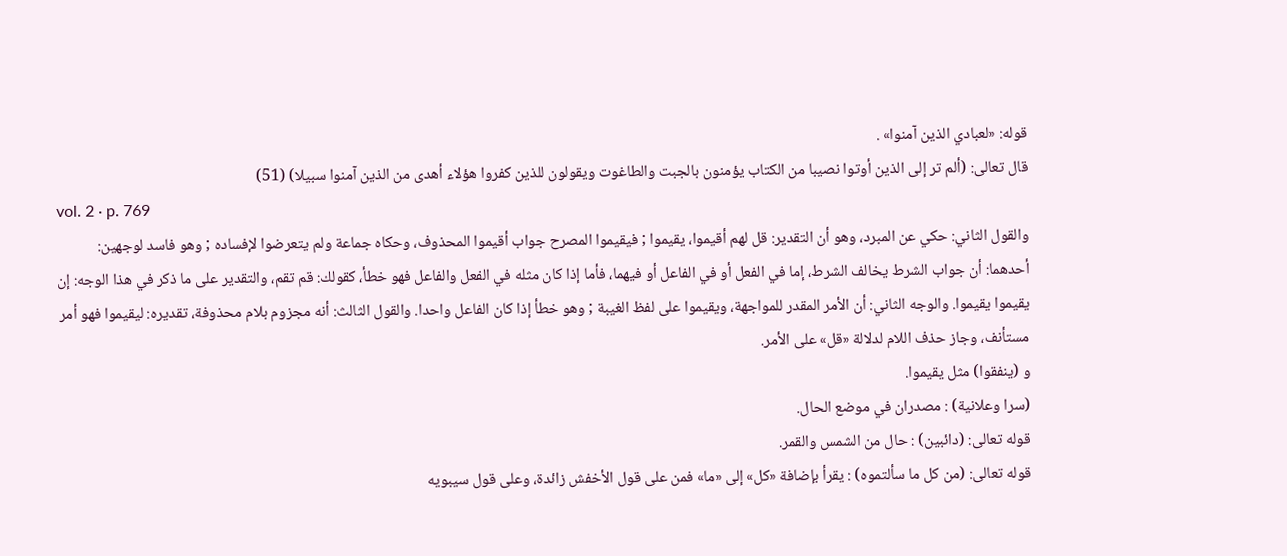قوله: «لعبادي الذين آمنوا» .
قال تعالى: (ألم تر إلى الذين أوتوا نصيبا من الكتاب يؤمنون بالجبت والطاغوت ويقولون للذين كفروا هؤلاء أهدى من الذين آمنوا سبيلا) (51)
vol. 2 · p. 769
والقول الثاني: حكي عن المبرد، وهو أن التقدير: قل لهم أقيموا، يقيموا ; فيقيموا المصرح جواب أقيموا المحذوف، وحكاه جماعة ولم يتعرضوا لإفساده ; وهو فاسد لوجهين:
أحدهما: أن جواب الشرط يخالف الشرط، إما في الفعل أو في الفاعل أو فيهما، فأما إذا كان مثله في الفعل والفاعل فهو خطأ، كقولك: قم تقم، والتقدير على ما ذكر في هذا الوجه: إن يقيموا يقيموا. والوجه الثاني: أن الأمر المقدر للمواجهة، ويقيموا على لفظ الغيبة ; وهو خطأ إذا كان الفاعل واحدا. والقول الثالث: أنه مجزوم بلام محذوفة، تقديره: ليقيموا فهو أمر مستأنف، وجاز حذف اللام لدلالة «قل» على الأمر.
و (ينفقوا) مثل يقيموا.
(سرا وعلانية) : مصدران في موضع الحال.
قوله تعالى: (دائبين) : حال من الشمس والقمر.
قوله تعالى: (من كل ما سألتموه) : يقرأ بإضافة «كل» إلى «ما» فمن على قول الأخفش زائدة، وعلى قول سيبويه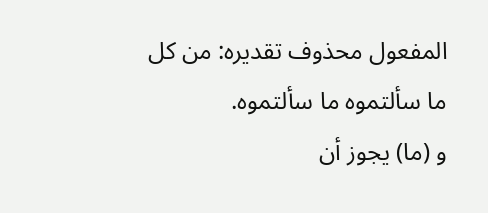المفعول محذوف تقديره: من كل ما سألتموه ما سألتموه.
و (ما) يجوز أن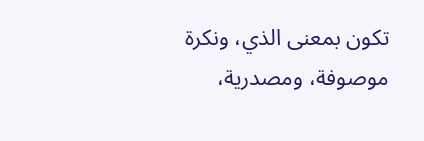تكون بمعنى الذي، ونكرة موصوفة، ومصدرية،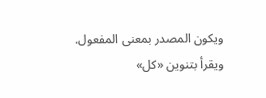ويكون المصدر بمعنى المفعول. ويقرأ بتنوين «كل»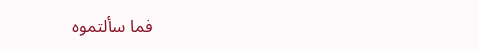فما سألتموه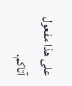على هذا مفعول آتاكم.